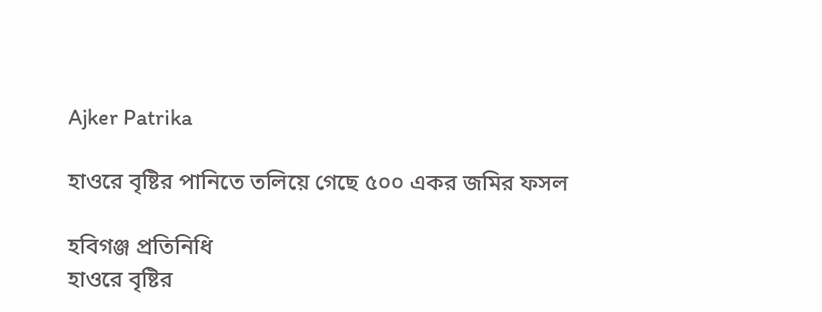Ajker Patrika

হাওরে বৃষ্টির পানিতে তলিয়ে গেছে ৫০০ একর জমির ফসল

হবিগঞ্জ প্রতিনিধি
হাওরে বৃষ্টির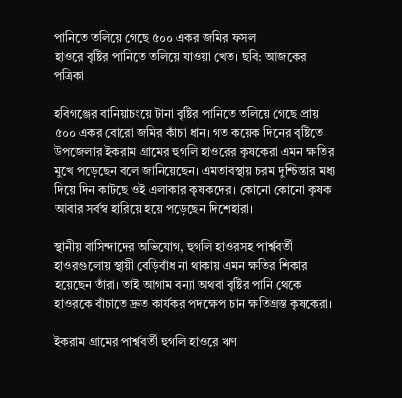পানিতে তলিয়ে গেছে ৫০০ একর জমির ফসল
হাওরে বৃষ্টির পানিতে তলিয়ে যাওয়া খেত। ছবি: আজকের পত্রিকা

হবিগঞ্জের বানিয়াচংয়ে টানা বৃষ্টির পানিতে তলিয়ে গেছে প্রায় ৫০০ একর বোরো জমির কাঁচা ধান। গত কয়েক দিনের বৃষ্টিতে উপজেলার ইকরাম গ্রামের হুগলি হাওরের কৃষকেরা এমন ক্ষতির মুখে পড়েছেন বলে জানিয়েছেন। এমতাবস্থায় চরম দুশ্চিন্তার মধ্য দিয়ে দিন কাটছে ওই এলাকার কৃষকদের। কোনো কোনো কৃষক আবার সর্বস্ব হারিয়ে হয়ে পড়েছেন দিশেহারা।

স্থানীয় বাসিন্দাদের অভিযোগ, হুগলি হাওরসহ পার্শ্ববর্তী হাওরগুলোয় স্থায়ী বেড়িবাঁধ না থাকায় এমন ক্ষতির শিকার হয়েছেন তাঁরা। তাই আগাম বন্যা অথবা বৃষ্টির পানি থেকে হাওরকে বাঁচাতে দ্রুত কার্যকর পদক্ষেপ চান ক্ষতিগ্রস্ত কৃষকেরা।

ইকরাম গ্রামের পার্শ্ববর্তী হুগলি হাওরে ঋণ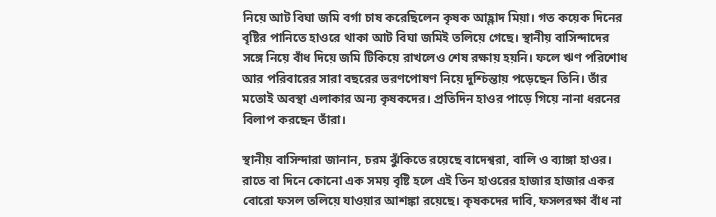নিয়ে আট বিঘা জমি বর্গা চাষ করেছিলেন কৃষক আহ্লাদ মিয়া। গত কয়েক দিনের বৃষ্টির পানিতে হাওরে থাকা আট বিঘা জমিই তলিয়ে গেছে। স্থানীয় বাসিন্দাদের সঙ্গে নিয়ে বাঁধ দিয়ে জমি টিকিয়ে রাখলেও শেষ রক্ষায় হয়নি। ফলে ঋণ পরিশোধ আর পরিবারের সারা বছরের ভরণপোষণ নিয়ে দুশ্চিন্তায় পড়েছেন তিনি। তাঁর মতোই অবস্থা এলাকার অন্য কৃষকদের। প্রতিদিন হাওর পাড়ে গিয়ে নানা ধরনের বিলাপ করছেন তাঁরা।

স্থানীয় বাসিন্দারা জানান, চরম ঝুঁকিতে রয়েছে বাদেশ্বরা, বালি ও ব্যাঙ্গা হাওর। রাতে বা দিনে কোনো এক সময় বৃষ্টি হলে এই তিন হাওরের হাজার হাজার একর বোরো ফসল তলিয়ে যাওয়ার আশঙ্কা রয়েছে। কৃষকদের দাবি, ফসলরক্ষা বাঁধ না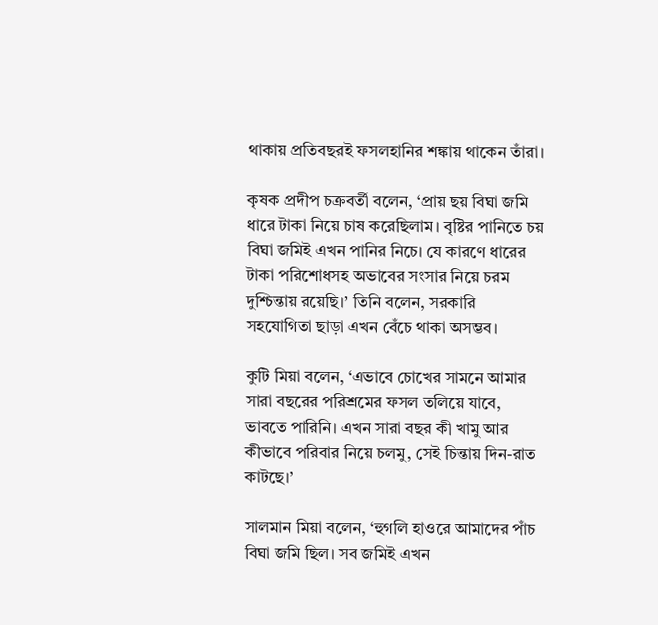থাকায় প্রতিবছরই ফসলহানির শঙ্কায় থাকেন তাঁরা।

কৃষক প্রদীপ চক্রবর্তী বলেন, ‘প্রায় ছয় বিঘা জমি ধারে টাকা নিয়ে চাষ করেছিলাম। বৃষ্টির পানিতে চয় বিঘা জমিই এখন পানির নিচে। যে কারণে ধারের টাকা পরিশোধসহ অভাবের সংসার নিয়ে চরম দুশ্চিন্তায় রয়েছি।’ তিনি বলেন, সরকারি সহযোগিতা ছাড়া এখন বেঁচে থাকা অসম্ভব।

কুটি মিয়া বলেন, ‘এভাবে চোখের সামনে আমার সারা বছরের পরিশ্রমের ফসল তলিয়ে যাবে, ভাবতে পারিনি। এখন সারা বছর কী খামু আর কীভাবে পরিবার নিয়ে চলমু, সেই চিন্তায় দিন-রাত কাটছে।’

সালমান মিয়া বলেন, ‘হুগলি হাওরে আমাদের পাঁচ বিঘা জমি ছিল। সব জমিই এখন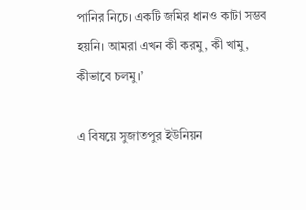পানির নিচে। একটি জমির ধানও কাটা সম্ভব হয়নি। আমরা এখন কী করমু, কী খামু, কীভাবে চলমু।’

এ বিষয়ে সুজাতপুর ইউনিয়ন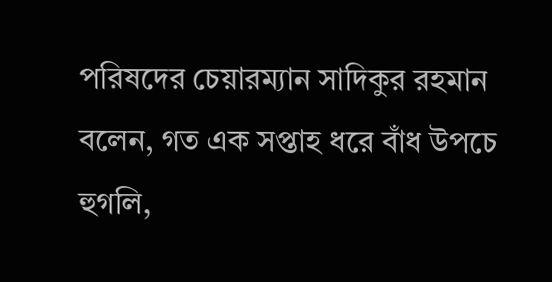পরিষদের চেয়ারম্যান সাদিকুর রহমান বলেন, গত এক সপ্তাহ ধরে বাঁধ উপচে হুগলি,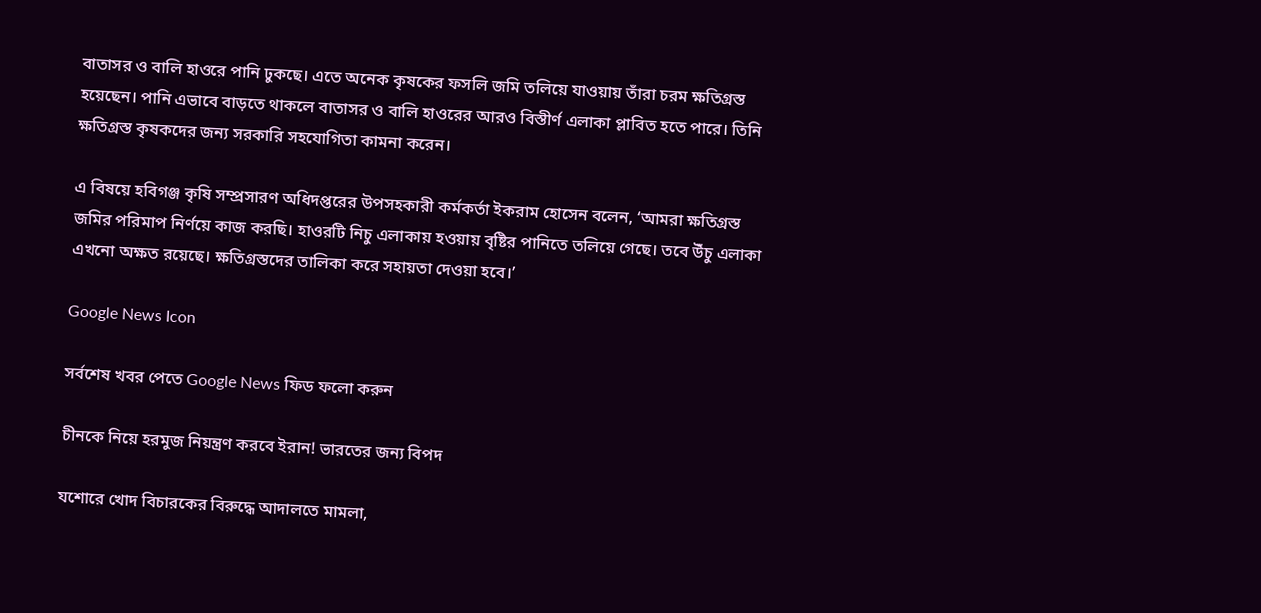বাতাসর ও বালি হাওরে পানি ঢুকছে। এতে অনেক কৃষকের ফসলি জমি তলিয়ে যাওয়ায় তাঁরা চরম ক্ষতিগ্রস্ত হয়েছেন। পানি এভাবে বাড়তে থাকলে বাতাসর ও বালি হাওরের আরও বিস্তীর্ণ এলাকা প্লাবিত হতে পারে। তিনি ক্ষতিগ্রস্ত কৃষকদের জন্য সরকারি সহযোগিতা কামনা করেন।

এ বিষয়ে হবিগঞ্জ কৃষি সম্প্রসারণ অধিদপ্তরের উপসহকারী কর্মকর্তা ইকরাম হোসেন বলেন, ‘আমরা ক্ষতিগ্রস্ত জমির পরিমাপ নির্ণয়ে কাজ করছি। হাওরটি নিচু এলাকায় হওয়ায় বৃষ্টির পানিতে তলিয়ে গেছে। তবে উঁচু এলাকা এখনো অক্ষত রয়েছে। ক্ষতিগ্রস্তদের তালিকা করে সহায়তা দেওয়া হবে।’

Google News Icon

সর্বশেষ খবর পেতে Google News ফিড ফলো করুন

চীনকে নিয়ে হরমুজ নিয়ন্ত্রণ করবে ইরান! ভারতের জন্য বিপদ

যশোরে খোদ বিচারকের বিরুদ্ধে আদালতে মামলা,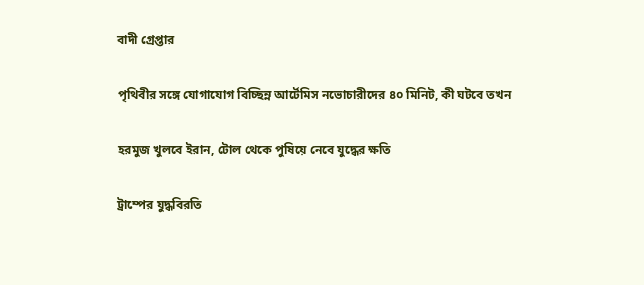বাদী গ্রেপ্তার

পৃথিবীর সঙ্গে যোগাযোগ বিচ্ছিন্ন আর্টেমিস নভোচারীদের ৪০ মিনিট, কী ঘটবে তখন

হরমুজ খুলবে ইরান, টোল থেকে পুষিয়ে নেবে যুদ্ধের ক্ষতি

ট্রাম্পের যুদ্ধবিরতি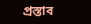প্রস্তাব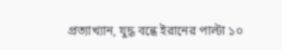প্রত্যাখ্যান, যুদ্ধ বন্ধে ইরানের পাল্টা ১০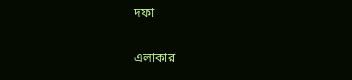দফা

এলাকার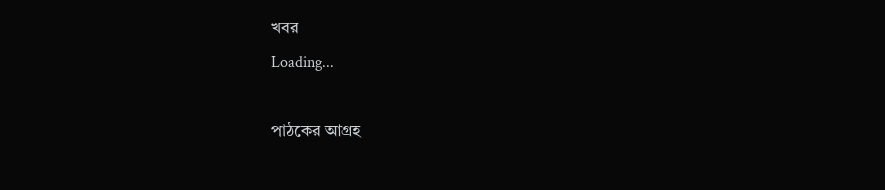খবর
Loading...

পাঠকের আগ্রহ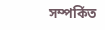সম্পর্কিত